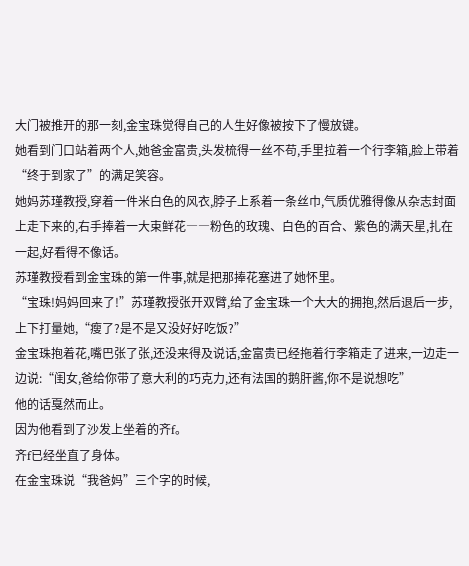大门被推开的那一刻,金宝珠觉得自己的人生好像被按下了慢放键。
她看到门口站着两个人,她爸金富贵,头发梳得一丝不苟,手里拉着一个行李箱,脸上带着“终于到家了”的满足笑容。
她妈苏瑾教授,穿着一件米白色的风衣,脖子上系着一条丝巾,气质优雅得像从杂志封面上走下来的,右手捧着一大束鲜花――粉色的玫瑰、白色的百合、紫色的满天星,扎在一起,好看得不像话。
苏瑾教授看到金宝珠的第一件事,就是把那捧花塞进了她怀里。
“宝珠!妈妈回来了!”苏瑾教授张开双臂,给了金宝珠一个大大的拥抱,然后退后一步,上下打量她,“瘦了?是不是又没好好吃饭?”
金宝珠抱着花,嘴巴张了张,还没来得及说话,金富贵已经拖着行李箱走了进来,一边走一边说:“闺女,爸给你带了意大利的巧克力,还有法国的鹅肝酱,你不是说想吃”
他的话戛然而止。
因为他看到了沙发上坐着的齐f。
齐f已经坐直了身体。
在金宝珠说“我爸妈”三个字的时候,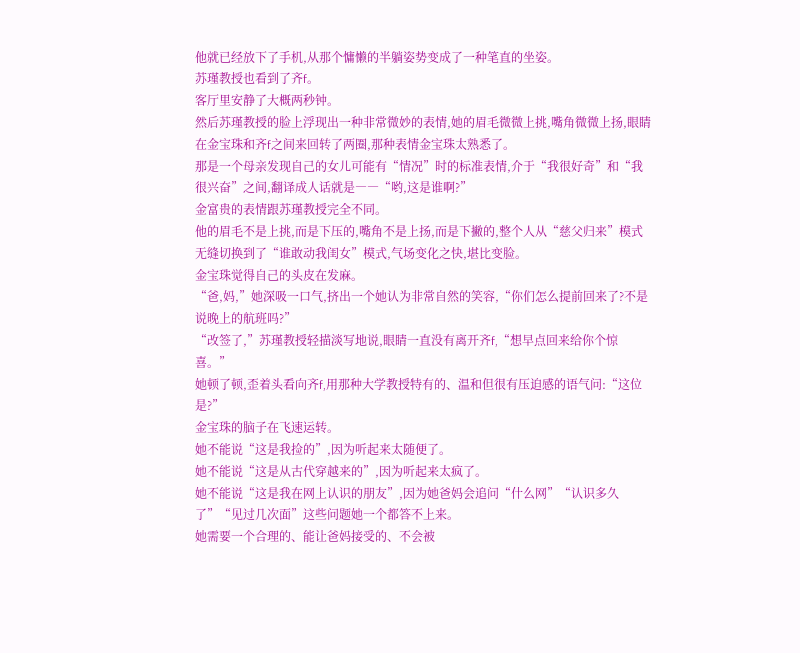他就已经放下了手机,从那个慵懒的半躺姿势变成了一种笔直的坐姿。
苏瑾教授也看到了齐f。
客厅里安静了大概两秒钟。
然后苏瑾教授的脸上浮现出一种非常微妙的表情,她的眉毛微微上挑,嘴角微微上扬,眼睛在金宝珠和齐f之间来回转了两圈,那种表情金宝珠太熟悉了。
那是一个母亲发现自己的女儿可能有“情况”时的标准表情,介于“我很好奇”和“我很兴奋”之间,翻译成人话就是――“哟,这是谁啊?”
金富贵的表情跟苏瑾教授完全不同。
他的眉毛不是上挑,而是下压的,嘴角不是上扬,而是下撇的,整个人从“慈父归来”模式无缝切换到了“谁敢动我闺女”模式,气场变化之快,堪比变脸。
金宝珠觉得自己的头皮在发麻。
“爸,妈,”她深吸一口气,挤出一个她认为非常自然的笑容,“你们怎么提前回来了?不是说晚上的航班吗?”
“改签了,”苏瑾教授轻描淡写地说,眼睛一直没有离开齐f,“想早点回来给你个惊喜。”
她顿了顿,歪着头看向齐f,用那种大学教授特有的、温和但很有压迫感的语气问:“这位是?”
金宝珠的脑子在飞速运转。
她不能说“这是我捡的”,因为听起来太随便了。
她不能说“这是从古代穿越来的”,因为听起来太疯了。
她不能说“这是我在网上认识的朋友”,因为她爸妈会追问“什么网”“认识多久了”“见过几次面”这些问题她一个都答不上来。
她需要一个合理的、能让爸妈接受的、不会被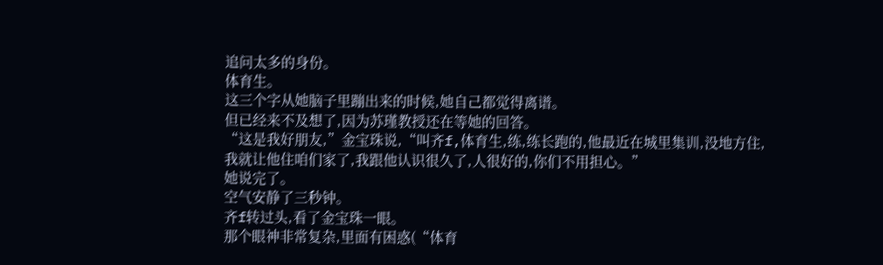追问太多的身份。
体育生。
这三个字从她脑子里蹦出来的时候,她自己都觉得离谱。
但已经来不及想了,因为苏瑾教授还在等她的回答。
“这是我好朋友,”金宝珠说,“叫齐f,体育生,练,练长跑的,他最近在城里集训,没地方住,我就让他住咱们家了,我跟他认识很久了,人很好的,你们不用担心。”
她说完了。
空气安静了三秒钟。
齐f转过头,看了金宝珠一眼。
那个眼神非常复杂,里面有困惑(“体育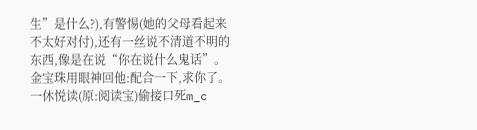生”是什么?),有警惕(她的父母看起来不太好对付),还有一丝说不清道不明的东西,像是在说“你在说什么鬼话”。
金宝珠用眼神回他:配合一下,求你了。
一休悦读(原:阅读宝)偷接口死m_c